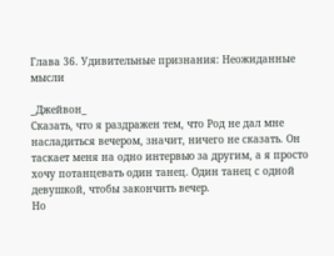Глава 36. Удивительные признания: Неожиданные мысли

_Джейвон_
Сказать, что я раздражен тем, что Род не дал мне насладиться вечером, значит, ничего не сказать. Он таскает меня на одно интервью за другим, а я просто хочу потанцевать один танец. Один танец с одной девушкой, чтобы закончить вечер.
Но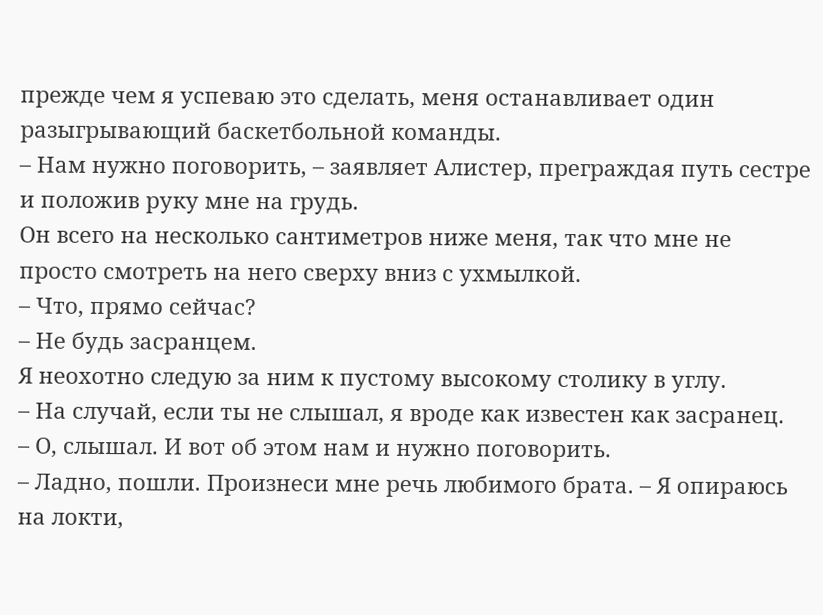прежде чем я успеваю это сделать, меня останавливает один разыгрывающий баскетбольной команды.
– Нам нужно поговорить, – заявляет Алистер, преграждая путь сестре и положив руку мне на грудь.
Он всего на несколько сантиметров ниже меня, так что мне не просто смотреть на него сверху вниз с ухмылкой.
– Что, прямо сейчас?
– Не будь засранцем.
Я неохотно следую за ним к пустому высокому столику в углу.
– На случай, если ты не слышал, я вроде как известен как засранец.
– О, слышал. И вот об этом нам и нужно поговорить.
– Ладно, пошли. Произнеси мне речь любимого брата. – Я опираюсь на локти,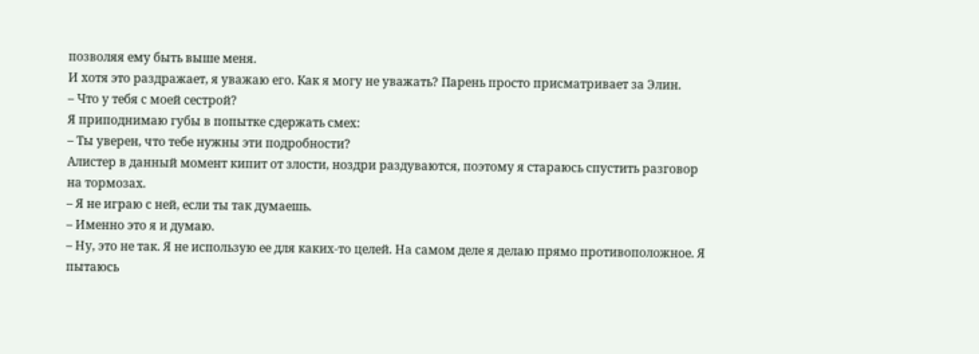позволяя ему быть выше меня.
И хотя это раздражает, я уважаю его. Как я могу не уважать? Парень просто присматривает за Элин.
– Что у тебя с моей сестрой?
Я приподнимаю губы в попытке сдержать смех:
– Ты уверен, что тебе нужны эти подробности?
Алистер в данный момент кипит от злости, ноздри раздуваются, поэтому я стараюсь спустить разговор на тормозах.
– Я не играю с ней, если ты так думаешь.
– Именно это я и думаю.
– Ну, это не так. Я не использую ее для каких-то целей. На самом деле я делаю прямо противоположное. Я пытаюсь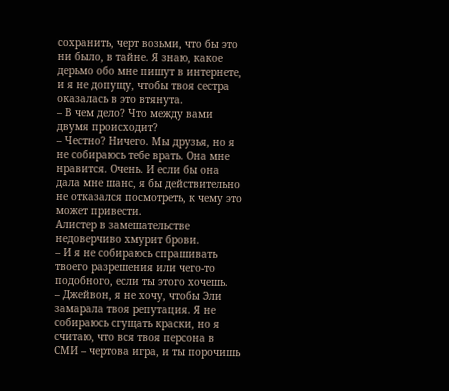сохранить, черт возьми, что бы это ни было, в тайне. Я знаю, какое дерьмо обо мне пишут в интернете, и я не допущу, чтобы твоя сестра оказалась в это втянута.
– В чем дело? Что между вами двумя происходит?
– Честно? Ничего. Мы друзья, но я не собираюсь тебе врать. Она мне нравится. Очень. И если бы она дала мне шанс, я бы действительно не отказался посмотреть, к чему это может привести.
Алистер в замешательстве недоверчиво хмурит брови.
– И я не собираюсь спрашивать твоего разрешения или чего-то подобного, если ты этого хочешь.
– Джейвон, я не хочу, чтобы Эли замарала твоя репутация. Я не собираюсь сгущать краски, но я считаю, что вся твоя персона в СМИ – чертова игра, и ты порочишь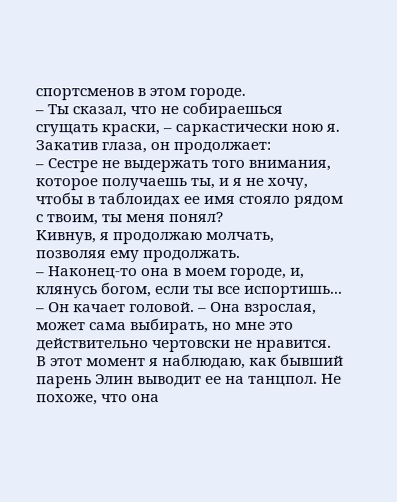спортсменов в этом городе.
– Ты сказал, что не собираешься сгущать краски, – саркастически ною я.
Закатив глаза, он продолжает:
– Сестре не выдержать того внимания, которое получаешь ты, и я не хочу, чтобы в таблоидах ее имя стояло рядом с твоим, ты меня понял?
Кивнув, я продолжаю молчать, позволяя ему продолжать.
– Наконец-то она в моем городе, и, клянусь богом, если ты все испортишь... – Он качает головой. – Она взрослая, может сама выбирать, но мне это действительно чертовски не нравится.
В этот момент я наблюдаю, как бывший парень Элин выводит ее на танцпол. Не похоже, что она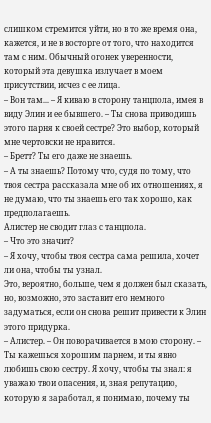слишком стремится уйти, но в то же время она, кажется, и не в восторге от того, что находится там с ним. Обычный огонек уверенности, который эта девушка излучает в моем присутствии, исчез с ее лица.
– Вон там... – Я киваю в сторону танцпола, имея в виду Элин и ее бывшего. – Ты снова приводишь этого парня к своей сестре? Это выбор, который мне чертовски не нравится.
– Бретт? Ты его даже не знаешь.
– А ты знаешь? Потому что, судя по тому, что твоя сестра рассказала мне об их отношениях, я не думаю, что ты знаешь его так хорошо, как предполагаешь.
Алистер не сводит глаз с танцпола.
– Что это значит?
– Я хочу, чтобы твоя сестра сама решила, хочет ли она, чтобы ты узнал.
Это, вероятно, больше, чем я должен был сказать, но, возможно, это заставит его немного задуматься, если он снова решит привести к Элин этого придурка.
– Алистер. – Он поворачивается в мою сторону. – Ты кажешься хорошим парнем, и ты явно любишь свою сестру. Я хочу, чтобы ты знал: я уважаю твои опасения, и, зная репутацию, которую я заработал, я понимаю, почему ты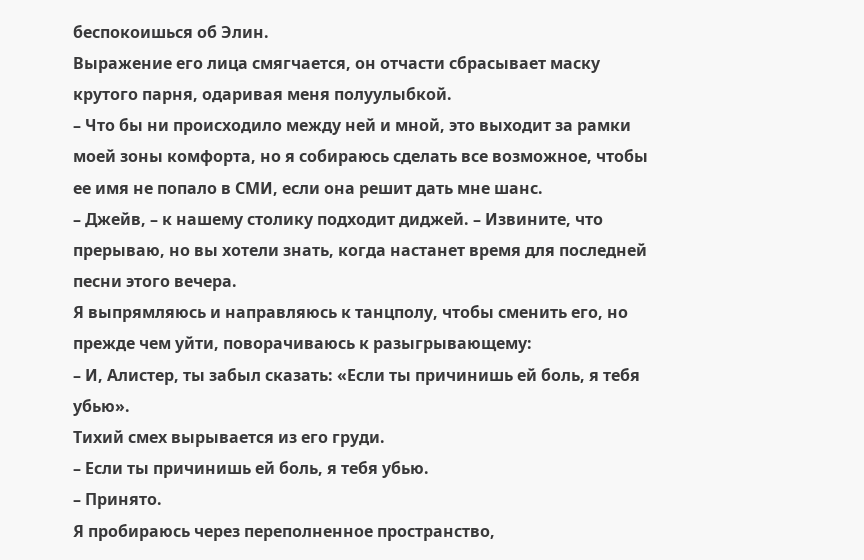беспокоишься об Элин.
Выражение его лица смягчается, он отчасти сбрасывает маску крутого парня, одаривая меня полуулыбкой.
– Что бы ни происходило между ней и мной, это выходит за рамки моей зоны комфорта, но я собираюсь сделать все возможное, чтобы ее имя не попало в СМИ, если она решит дать мне шанс.
– Джейв, – к нашему столику подходит диджей. – Извините, что прерываю, но вы хотели знать, когда настанет время для последней песни этого вечера.
Я выпрямляюсь и направляюсь к танцполу, чтобы сменить его, но прежде чем уйти, поворачиваюсь к разыгрывающему:
– И, Алистер, ты забыл сказать: «Если ты причинишь ей боль, я тебя убью».
Тихий смех вырывается из его груди.
– Если ты причинишь ей боль, я тебя убью.
– Принято.
Я пробираюсь через переполненное пространство,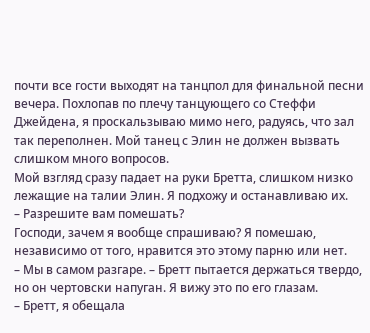почти все гости выходят на танцпол для финальной песни вечера. Похлопав по плечу танцующего со Стеффи Джейдена, я проскальзываю мимо него, радуясь, что зал так переполнен. Мой танец с Элин не должен вызвать слишком много вопросов.
Мой взгляд сразу падает на руки Бретта, слишком низко лежащие на талии Элин. Я подхожу и останавливаю их.
– Разрешите вам помешать?
Господи, зачем я вообще спрашиваю? Я помешаю, независимо от того, нравится это этому парню или нет.
– Мы в самом разгаре. – Бретт пытается держаться твердо, но он чертовски напуган. Я вижу это по его глазам.
– Бретт, я обещала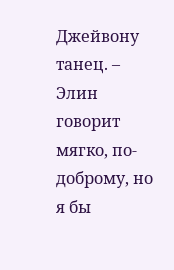Джейвону танец. – Элин говорит мягко, по-доброму, но я бы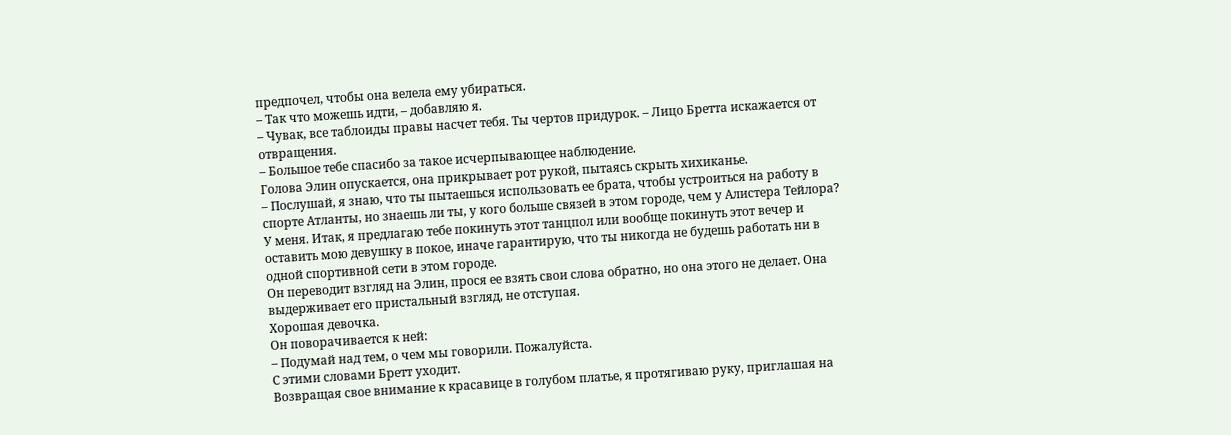предпочел, чтобы она велела ему убираться.
– Так что можешь идти, – добавляю я.
– Чувак, все таблоиды правы насчет тебя. Ты чертов придурок. – Лицо Бретта искажается от отвращения.
– Большое тебе спасибо за такое исчерпывающее наблюдение.
Голова Элин опускается, она прикрывает рот рукой, пытаясь скрыть хихиканье.
– Послушай, я знаю, что ты пытаешься использовать ее брата, чтобы устроиться на работу в спорте Атланты, но знаешь ли ты, у кого больше связей в этом городе, чем у Алистера Тейлора? У меня. Итак, я предлагаю тебе покинуть этот танцпол или вообще покинуть этот вечер и оставить мою девушку в покое, иначе гарантирую, что ты никогда не будешь работать ни в одной спортивной сети в этом городе.
Он переводит взгляд на Элин, прося ее взять свои слова обратно, но она этого не делает. Она выдерживает его пристальный взгляд, не отступая.
Хорошая девочка.
Он поворачивается к ней:
– Подумай над тем, о чем мы говорили. Пожалуйста.
С этими словами Бретт уходит.
Возвращая свое внимание к красавице в голубом платье, я протягиваю руку, приглашая на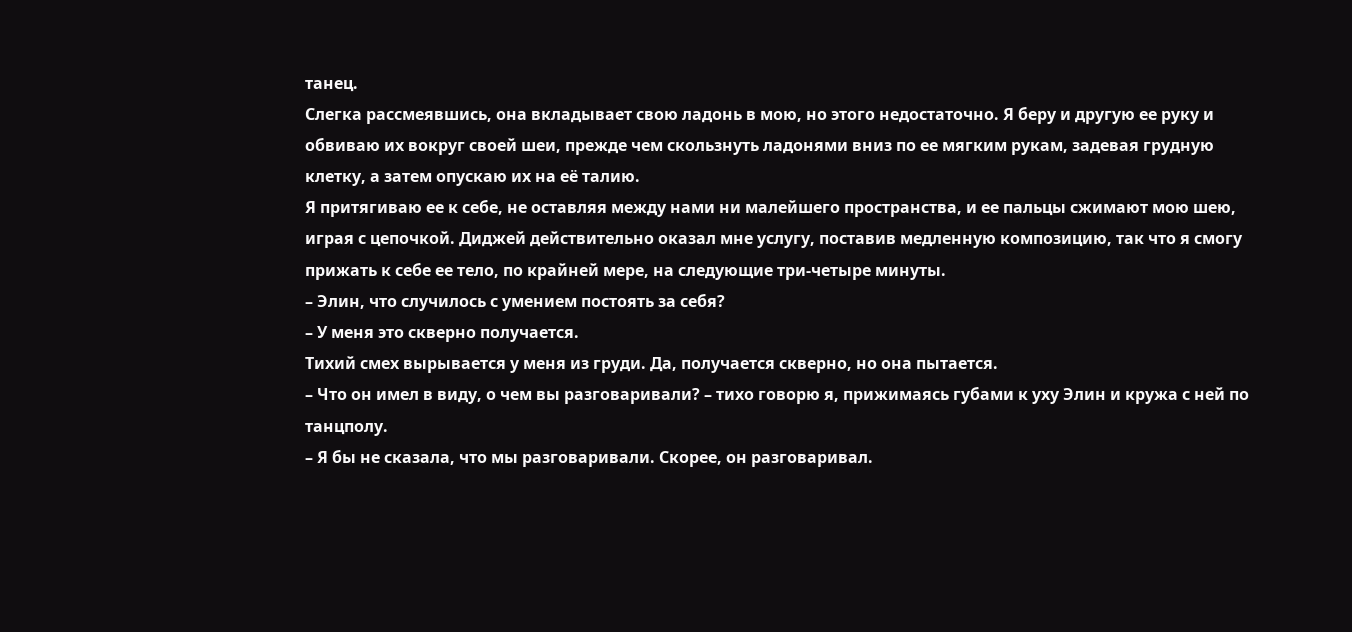танец.
Слегка рассмеявшись, она вкладывает свою ладонь в мою, но этого недостаточно. Я беру и другую ее руку и обвиваю их вокруг своей шеи, прежде чем скользнуть ладонями вниз по ее мягким рукам, задевая грудную клетку, а затем опускаю их на её талию.
Я притягиваю ее к себе, не оставляя между нами ни малейшего пространства, и ее пальцы сжимают мою шею, играя с цепочкой. Диджей действительно оказал мне услугу, поставив медленную композицию, так что я смогу прижать к себе ее тело, по крайней мере, на следующие три-четыре минуты.
– Элин, что случилось с умением постоять за себя?
– У меня это скверно получается.
Тихий смех вырывается у меня из груди. Да, получается скверно, но она пытается.
– Что он имел в виду, о чем вы разговаривали? – тихо говорю я, прижимаясь губами к уху Элин и кружа с ней по танцполу.
– Я бы не сказала, что мы разговаривали. Скорее, он разговаривал.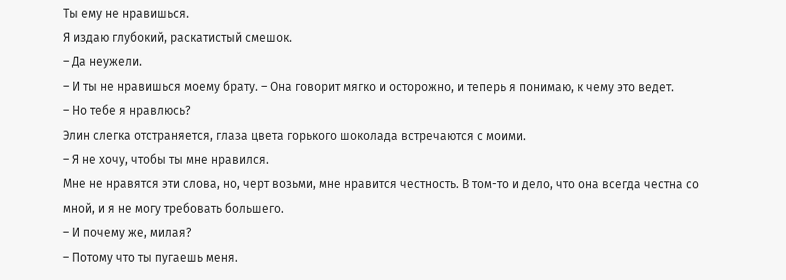Ты ему не нравишься.
Я издаю глубокий, раскатистый смешок.
– Да неужели.
– И ты не нравишься моему брату. – Она говорит мягко и осторожно, и теперь я понимаю, к чему это ведет.
– Но тебе я нравлюсь?
Элин слегка отстраняется, глаза цвета горького шоколада встречаются с моими.
– Я не хочу, чтобы ты мне нравился.
Мне не нравятся эти слова, но, черт возьми, мне нравится честность. В том-то и дело, что она всегда честна со мной, и я не могу требовать большего.
– И почему же, милая?
– Потому что ты пугаешь меня.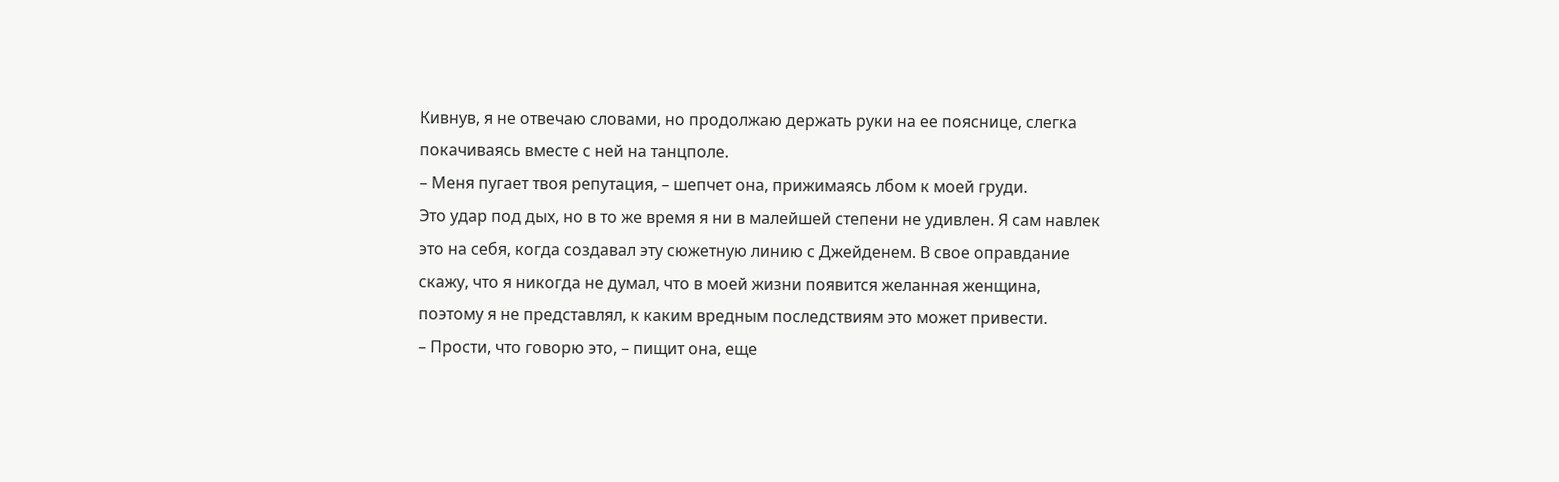Кивнув, я не отвечаю словами, но продолжаю держать руки на ее пояснице, слегка покачиваясь вместе с ней на танцполе.
– Меня пугает твоя репутация, – шепчет она, прижимаясь лбом к моей груди.
Это удар под дых, но в то же время я ни в малейшей степени не удивлен. Я сам навлек это на себя, когда создавал эту сюжетную линию с Джейденем. В свое оправдание скажу, что я никогда не думал, что в моей жизни появится желанная женщина, поэтому я не представлял, к каким вредным последствиям это может привести.
– Прости, что говорю это, – пищит она, еще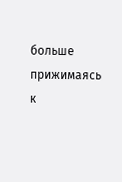больше прижимаясь к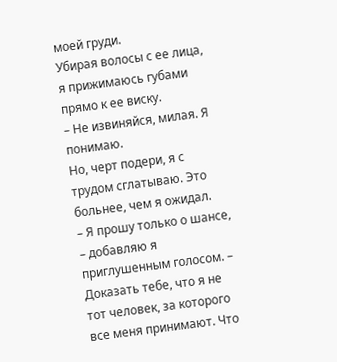моей груди.
Убирая волосы с ее лица, я прижимаюсь губами прямо к ее виску.
– Не извиняйся, милая. Я понимаю.
Но, черт подери, я с трудом сглатываю. Это больнее, чем я ожидал.
– Я прошу только о шансе, – добавляю я приглушенным голосом. – Доказать тебе, что я не тот человек, за которого все меня принимают. Что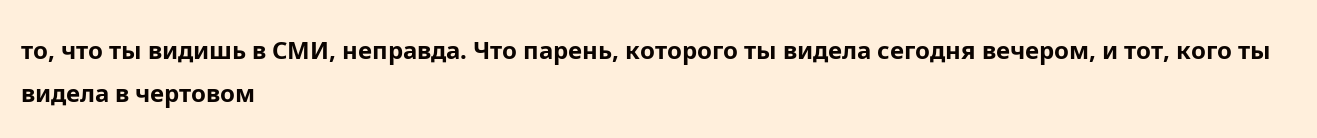то, что ты видишь в СМИ, неправда. Что парень, которого ты видела сегодня вечером, и тот, кого ты видела в чертовом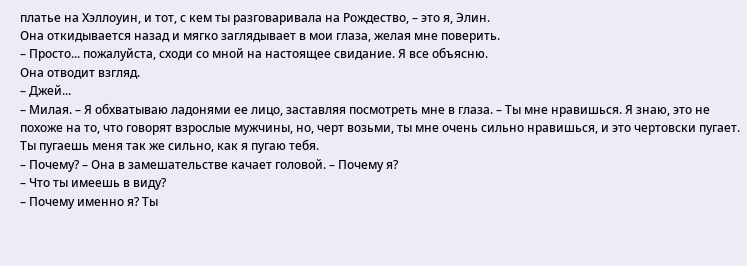платье на Хэллоуин, и тот, с кем ты разговаривала на Рождество, – это я, Элин.
Она откидывается назад и мягко заглядывает в мои глаза, желая мне поверить.
– Просто... пожалуйста, сходи со мной на настоящее свидание. Я все объясню.
Она отводит взгляд.
– Джей...
– Милая. – Я обхватываю ладонями ее лицо, заставляя посмотреть мне в глаза. – Ты мне нравишься. Я знаю, это не похоже на то, что говорят взрослые мужчины, но, черт возьми, ты мне очень сильно нравишься, и это чертовски пугает. Ты пугаешь меня так же сильно, как я пугаю тебя.
– Почему? – Она в замешательстве качает головой. – Почему я?
– Что ты имеешь в виду?
– Почему именно я? Ты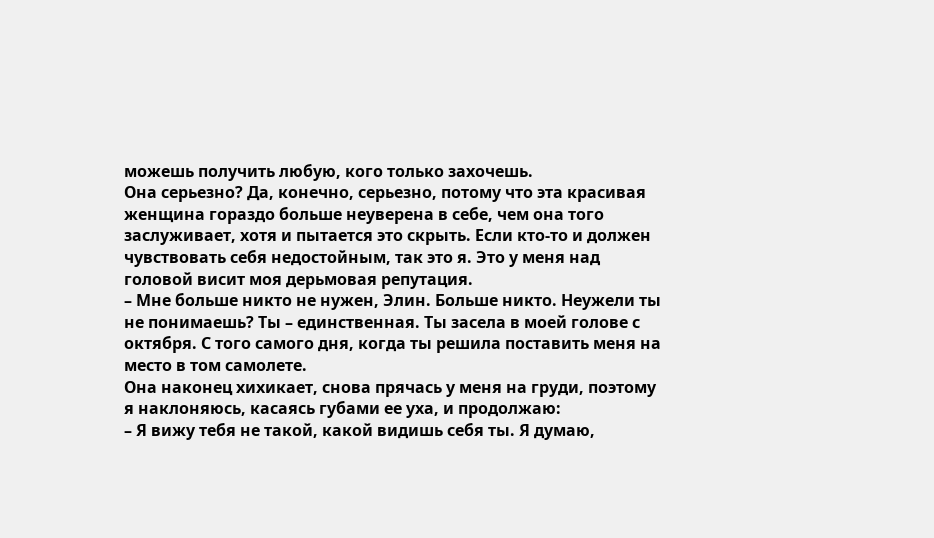можешь получить любую, кого только захочешь.
Она серьезно? Да, конечно, серьезно, потому что эта красивая женщина гораздо больше неуверена в себе, чем она того заслуживает, хотя и пытается это скрыть. Если кто-то и должен чувствовать себя недостойным, так это я. Это у меня над головой висит моя дерьмовая репутация.
– Мне больше никто не нужен, Элин. Больше никто. Неужели ты не понимаешь? Ты – единственная. Ты засела в моей голове с октября. С того самого дня, когда ты решила поставить меня на место в том самолете.
Она наконец хихикает, снова прячась у меня на груди, поэтому я наклоняюсь, касаясь губами ее уха, и продолжаю:
– Я вижу тебя не такой, какой видишь себя ты. Я думаю,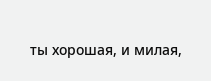ты хорошая, и милая,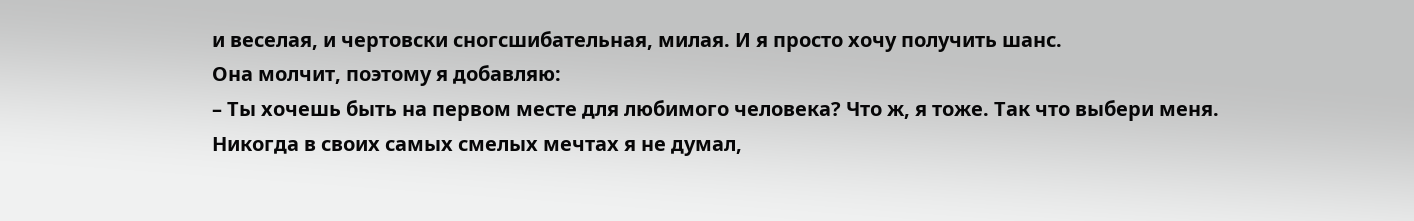и веселая, и чертовски сногсшибательная, милая. И я просто хочу получить шанс.
Она молчит, поэтому я добавляю:
– Ты хочешь быть на первом месте для любимого человека? Что ж, я тоже. Так что выбери меня.
Никогда в своих самых смелых мечтах я не думал,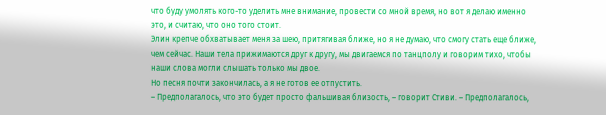что буду умолять кого-то уделить мне внимание, провести со мной время, но вот я делаю именно это, и считаю, что оно того стоит.
Элин крепче обхватывает меня за шею, притягивая ближе, но я не думаю, что смогу стать еще ближе, чем сейчас. Наши тела прижимаются друг к другу, мы двигаемся по танцполу и говорим тихо, чтобы наши слова могли слышать только мы двое.
Но песня почти закончилась, а я не готов ее отпустить.
– Предполагалось, что это будет просто фальшивая близость, – говорит Стиви. – Предполагалось,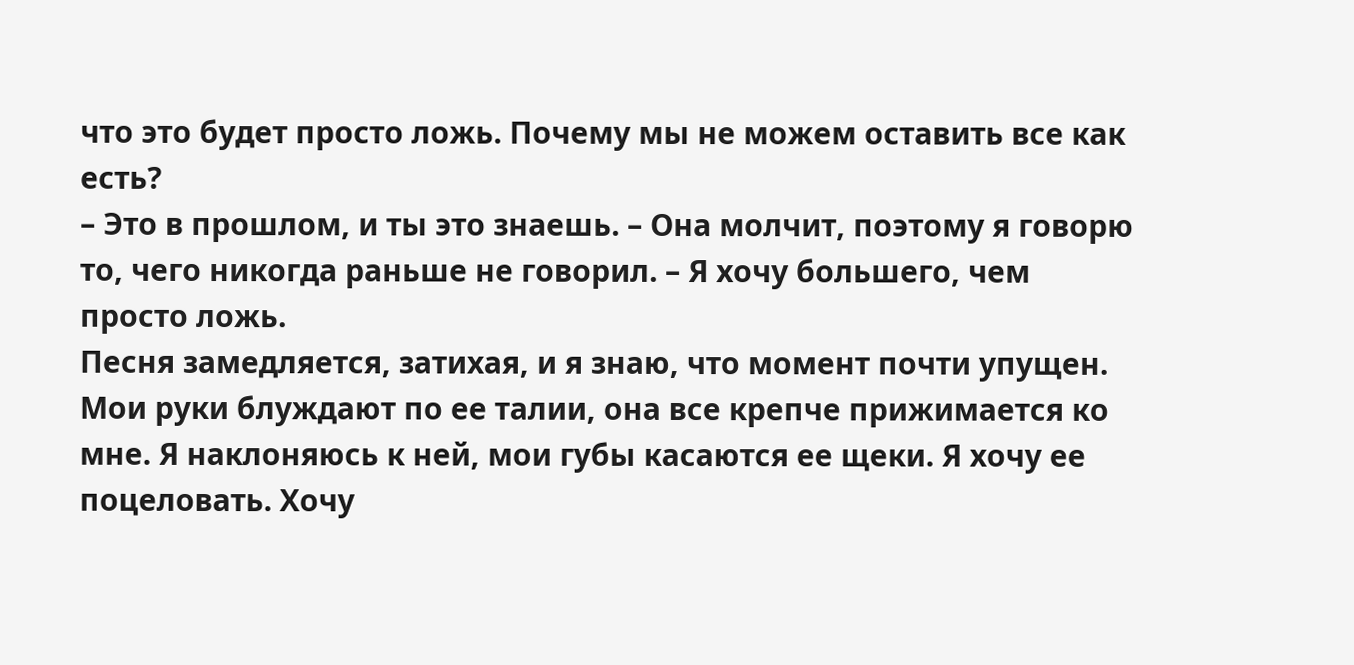что это будет просто ложь. Почему мы не можем оставить все как есть?
– Это в прошлом, и ты это знаешь. – Она молчит, поэтому я говорю то, чего никогда раньше не говорил. – Я хочу большего, чем просто ложь.
Песня замедляется, затихая, и я знаю, что момент почти упущен.
Мои руки блуждают по ее талии, она все крепче прижимается ко мне. Я наклоняюсь к ней, мои губы касаются ее щеки. Я хочу ее поцеловать. Хочу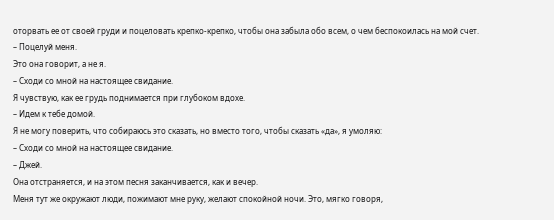оторвать ее от своей груди и поцеловать крепко-крепко, чтобы она забыла обо всем, о чем беспокоилась на мой счет.
– Поцелуй меня.
Это она говорит, а не я.
– Сходи со мной на настоящее свидание.
Я чувствую, как ее грудь поднимается при глубоком вдохе.
– Идем к тебе домой.
Я не могу поверить, что собираюсь это сказать, но вместо того, чтобы сказать «да», я умоляю:
– Сходи со мной на настоящее свидание.
– Джей.
Она отстраняется, и на этом песня заканчивается, как и вечер.
Меня тут же окружают люди, пожимают мне руку, желают спокойной ночи. Это, мягко говоря,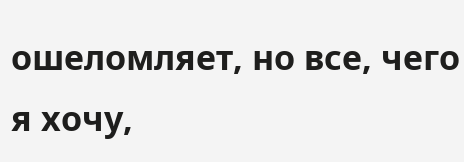ошеломляет, но все, чего я хочу,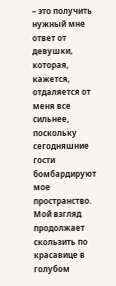– это получить нужный мне ответ от девушки, которая, кажется, отдаляется от меня все сильнее, поскольку сегодняшние гости бомбардируют мое пространство.
Мой взгляд продолжает скользить по красавице в голубом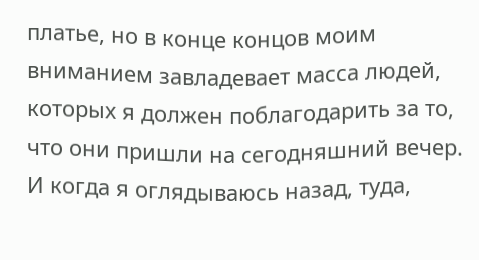платье, но в конце концов моим вниманием завладевает масса людей, которых я должен поблагодарить за то, что они пришли на сегодняшний вечер.
И когда я оглядываюсь назад, туда,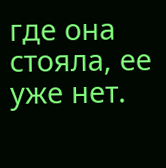где она стояла, ее уже нет.